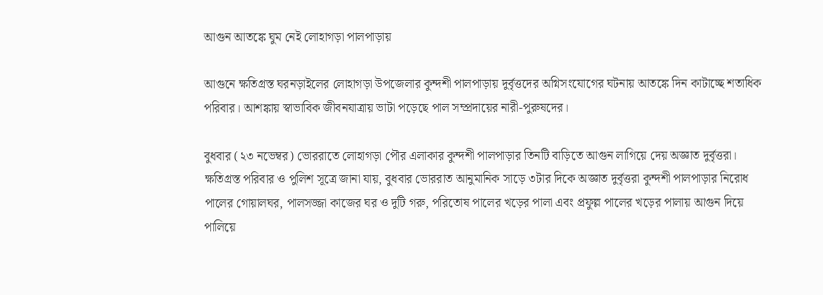আগুন আতঙ্কে ঘুম নেই লোহাগড়া পালপাড়ায়

আগুনে ক্ষতিগ্রস্ত ঘরনড়াইলের লোহাগড়া উপজেলার কুন্দশী পালপাড়ায় দুর্বৃত্তদের অগ্নিসংযোগের ঘটনায় আতঙ্কে দিন কাটাচ্ছে শতাধিক পরিবার। আশঙ্কায় স্বাভাবিক জীবনযাত্রায় ভাটা পড়েছে পাল সম্প্রদায়ের নারী-পুরুষদের।

বুধবার (২৩ নভেম্বর) ভোররাতে লোহাগড়া পৌর এলাকার কুন্দশী পালপাড়ার তিনটি বাড়িতে আগুন লাগিয়ে দেয় অজ্ঞাত দুর্বৃত্তরা। ক্ষতিগ্রস্ত পরিবার ও পুলিশ সূত্রে জানা যায়, বুধবার ভোররাত আনুমানিক সাড়ে ৩টার দিকে অজ্ঞাত দুর্বৃত্তরা কুন্দশী পালপাড়ার নিরোধ পালের গোয়ালঘর, পালসজ্জা কাজের ঘর ও দুটি গরু, পরিতোষ পালের খড়ের পালা এবং প্রফুল্ল পালের খড়ের পালায় আগুন দিয়ে পালিয়ে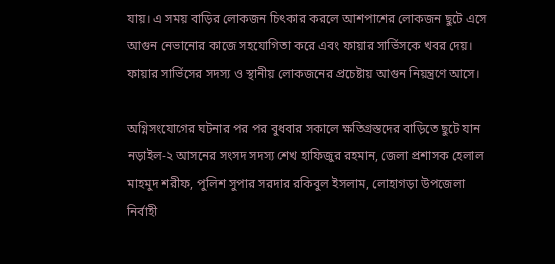যায়। এ সময় বাড়ির লোকজন চিৎকার করলে আশপাশের লোকজন ছুটে এসে আগুন নেভানোর কাজে সহযোগিতা করে এবং ফায়ার সার্ভিসকে খবর দেয়। ফায়ার সার্ভিসের সদস্য ও স্থানীয় লোকজনের প্রচেষ্টায় আগুন নিয়ন্ত্রণে আসে।

অগ্নিসংযোগের ঘটনার পর পর বুধবার সকালে ক্ষতিগ্রস্তদের বাড়িতে ছুটে যান নড়াইল-২ আসনের সংসদ সদস্য শেখ হাফিজুর রহমান, জেলা প্রশাসক হেলাল মাহমুদ শরীফ, পুলিশ সুপার সরদার রকিবুল ইসলাম, লোহাগড়া উপজেলা নির্বাহী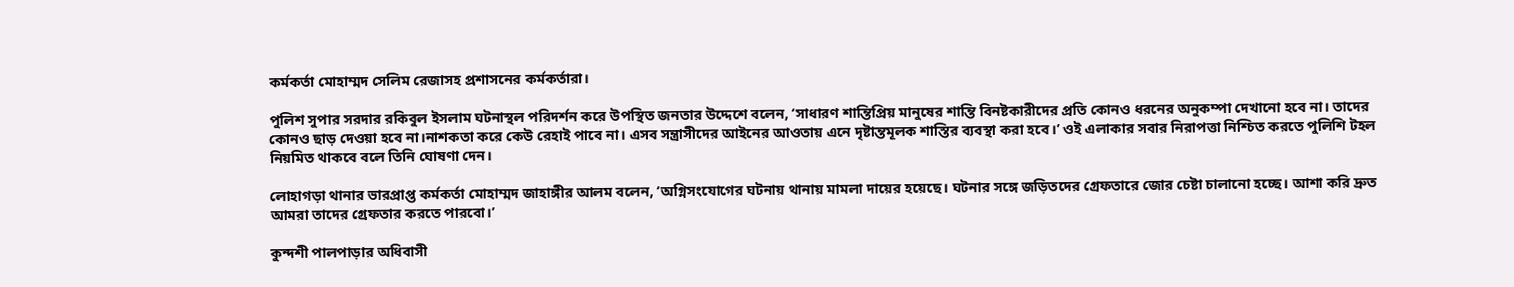কর্মকর্তা মোহাম্মদ সেলিম রেজাসহ প্রশাসনের কর্মকর্তারা।

পুলিশ সুপার সরদার রকিবুল ইসলাম ঘটনাস্থল পরিদর্শন করে উপস্থিত জনতার উদ্দেশে বলেন, ‘সাধারণ শান্তিপ্রিয় মানুষের শান্তি বিনষ্টকারীদের প্রতি কোনও ধরনের অনুকম্পা দেখানো হবে না। তাদের কোনও ছাড় দেওয়া হবে না।নাশকতা করে কেউ রেহাই পাবে না। এসব সন্ত্রাসীদের আইনের আওতায় এনে দৃষ্টান্তমূলক শাস্তির ব্যবস্থা করা হবে।’ ওই এলাকার সবার নিরাপত্তা নিশ্চিত করতে পুলিশি টহল নিয়মিত থাকবে বলে তিনি ঘোষণা দেন।

লোহাগড়া থানার ভারপ্রাপ্ত কর্মকর্তা মোহাম্মদ জাহাঙ্গীর আলম বলেন, ‘অগ্নিসংযোগের ঘটনায় থানায় মামলা দায়ের হয়েছে। ঘটনার সঙ্গে জড়িতদের গ্রেফতারে জোর চেষ্টা চালানো হচ্ছে। আশা করি দ্রুত আমরা তাদের গ্রেফতার করতে পারবো।’

কুন্দশী পালপাড়ার অধিবাসী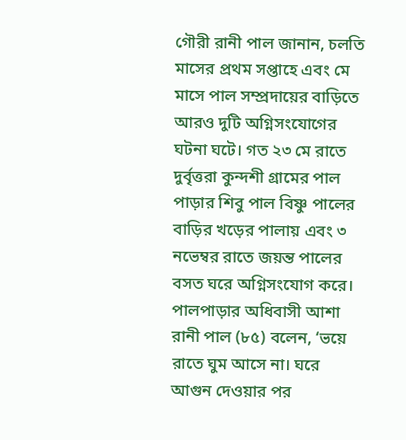গৌরী রানী পাল জানান, চলতি মাসের প্রথম সপ্তাহে এবং মে মাসে পাল সম্প্রদায়ের বাড়িতে আরও দুটি অগ্নিসংযোগের ঘটনা ঘটে। গত ২৩ মে রাতে দুর্বৃত্তরা কুন্দশী গ্রামের পাল পাড়ার শিবু পাল বিষ্ণু পালের বাড়ির খড়ের পালায় এবং ৩ নভেম্বর রাতে জয়ন্ত পালের বসত ঘরে অগ্নিসংযোগ করে। পালপাড়ার অধিবাসী আশা রানী পাল (৮৫) বলেন, ‘ভয়ে রাতে ঘুম আসে না। ঘরে আগুন দেওয়ার পর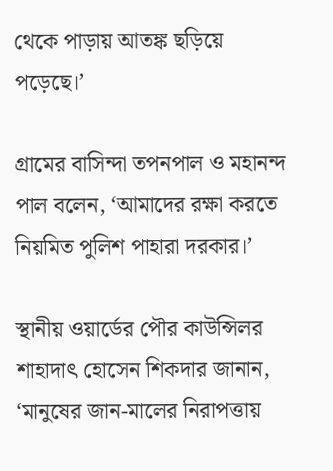থেকে পাড়ায় আতঙ্ক ছড়িয়ে পড়েছে।’

গ্রামের বাসিন্দা তপনপাল ও মহানন্দ পাল বলেন, ‘আমাদের রক্ষা করতে নিয়মিত পুলিশ পাহারা দরকার।’

স্থানীয় ওয়ার্ডের পৌর কাউন্সিলর শাহাদাৎ হোসেন শিকদার জানান, ‘মানুষের জান-মালের নিরাপত্তায়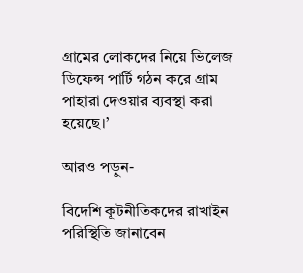গ্রামের লোকদের নিয়ে ভিলেজ ডিফেন্স পার্টি গঠন করে গ্রাম পাহারা দেওয়ার ব্যবস্থা করা হয়েছে।’

আরও পড়ুন-

বিদেশি কূটনীতিকদের রাখাইন পরিস্থিতি জানাবেন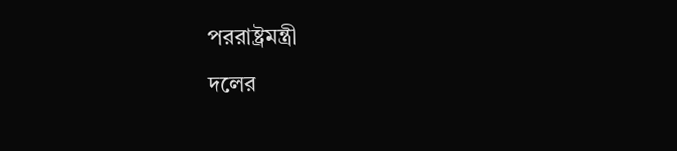পররাষ্ট্রমন্ত্রী
দলের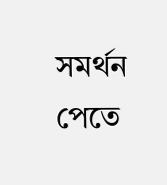সমর্থন পেতে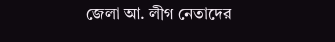জেলা আ. লীগ নেতাদের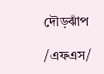দৌড়ঝাঁপ

/এফএস/